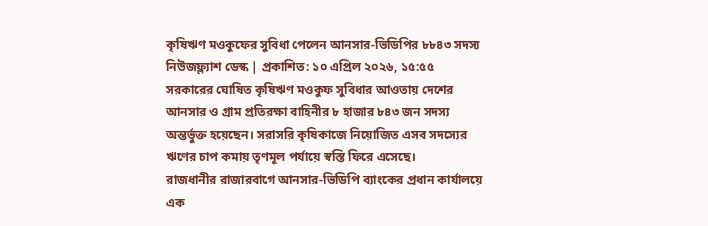কৃষিঋণ মওকুফের সুবিধা পেলেন আনসার-ভিডিপির ৮৮৪৩ সদস্য
নিউজফ্ল্যাশ ডেস্ক | প্রকাশিত: ১০ এপ্রিল ২০২৬, ১৫:৫৫
সরকারের ঘোষিত কৃষিঋণ মওকুফ সুবিধার আওতায় দেশের আনসার ও গ্রাম প্রতিরক্ষা বাহিনীর ৮ হাজার ৮৪৩ জন সদস্য অন্তর্ভুক্ত হয়েছেন। সরাসরি কৃষিকাজে নিয়োজিত এসব সদস্যের ঋণের চাপ কমায় তৃণমূল পর্যায়ে স্বস্তি ফিরে এসেছে।
রাজধানীর রাজারবাগে আনসার-ভিডিপি ব্যাংকের প্রধান কার্যালয়ে এক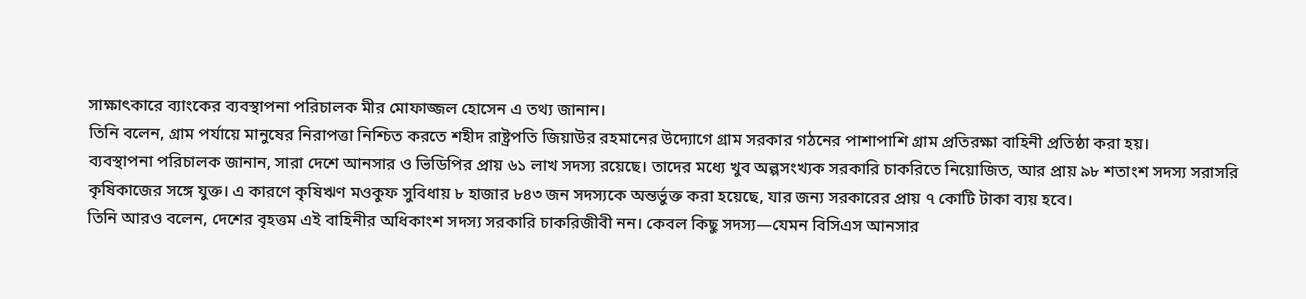সাক্ষাৎকারে ব্যাংকের ব্যবস্থাপনা পরিচালক মীর মোফাজ্জল হোসেন এ তথ্য জানান।
তিনি বলেন, গ্রাম পর্যায়ে মানুষের নিরাপত্তা নিশ্চিত করতে শহীদ রাষ্ট্রপতি জিয়াউর রহমানের উদ্যোগে গ্রাম সরকার গঠনের পাশাপাশি গ্রাম প্রতিরক্ষা বাহিনী প্রতিষ্ঠা করা হয়।
ব্যবস্থাপনা পরিচালক জানান, সারা দেশে আনসার ও ভিডিপির প্রায় ৬১ লাখ সদস্য রয়েছে। তাদের মধ্যে খুব অল্পসংখ্যক সরকারি চাকরিতে নিয়োজিত, আর প্রায় ৯৮ শতাংশ সদস্য সরাসরি কৃষিকাজের সঙ্গে যুক্ত। এ কারণে কৃষিঋণ মওকুফ সুবিধায় ৮ হাজার ৮৪৩ জন সদস্যকে অন্তর্ভুক্ত করা হয়েছে, যার জন্য সরকারের প্রায় ৭ কোটি টাকা ব্যয় হবে।
তিনি আরও বলেন, দেশের বৃহত্তম এই বাহিনীর অধিকাংশ সদস্য সরকারি চাকরিজীবী নন। কেবল কিছু সদস্য—যেমন বিসিএস আনসার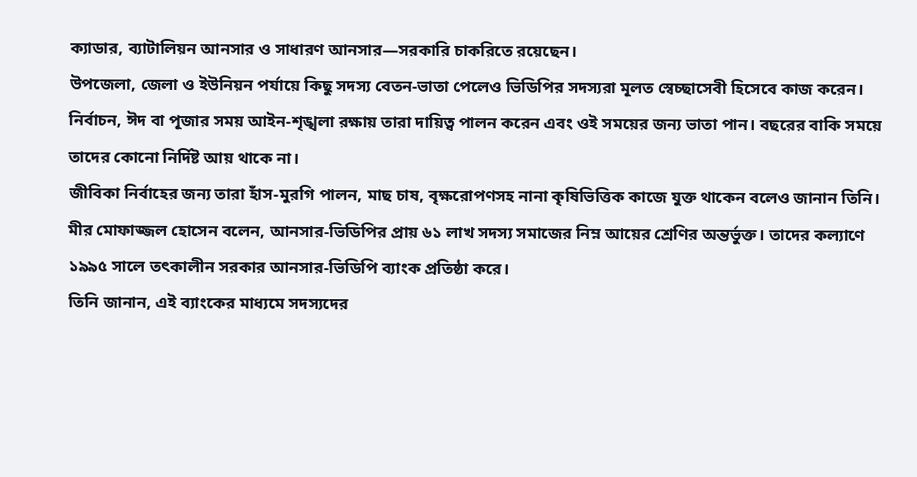ক্যাডার, ব্যাটালিয়ন আনসার ও সাধারণ আনসার—সরকারি চাকরিতে রয়েছেন।
উপজেলা, জেলা ও ইউনিয়ন পর্যায়ে কিছু সদস্য বেতন-ভাতা পেলেও ভিডিপির সদস্যরা মূলত স্বেচ্ছাসেবী হিসেবে কাজ করেন। নির্বাচন, ঈদ বা পূজার সময় আইন-শৃঙ্খলা রক্ষায় তারা দায়িত্ব পালন করেন এবং ওই সময়ের জন্য ভাতা পান। বছরের বাকি সময়ে তাদের কোনো নির্দিষ্ট আয় থাকে না।
জীবিকা নির্বাহের জন্য তারা হাঁস-মুরগি পালন, মাছ চাষ, বৃক্ষরোপণসহ নানা কৃষিভিত্তিক কাজে যুক্ত থাকেন বলেও জানান তিনি।
মীর মোফাজ্জল হোসেন বলেন, আনসার-ভিডিপির প্রায় ৬১ লাখ সদস্য সমাজের নিম্ন আয়ের শ্রেণির অন্তর্ভুক্ত। তাদের কল্যাণে ১৯৯৫ সালে তৎকালীন সরকার আনসার-ভিডিপি ব্যাংক প্রতিষ্ঠা করে।
তিনি জানান, এই ব্যাংকের মাধ্যমে সদস্যদের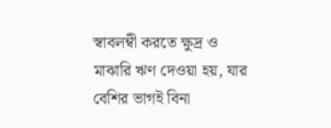স্বাবলম্বী করতে ক্ষুদ্র ও মাঝারি ঋণ দেওয়া হয়, যার বেশির ভাগই বিনা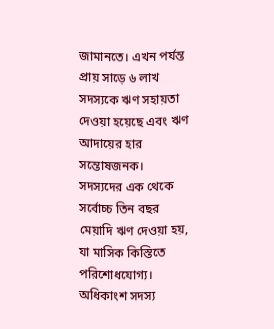জামানতে। এখন পর্যন্ত প্রায় সাড়ে ৬ লাখ সদস্যকে ঋণ সহায়তা দেওয়া হয়েছে এবং ঋণ আদায়ের হার সন্তোষজনক।
সদস্যদের এক থেকে সর্বোচ্চ তিন বছর মেয়াদি ঋণ দেওয়া হয়, যা মাসিক কিস্তিতে পরিশোধযোগ্য। অধিকাংশ সদস্য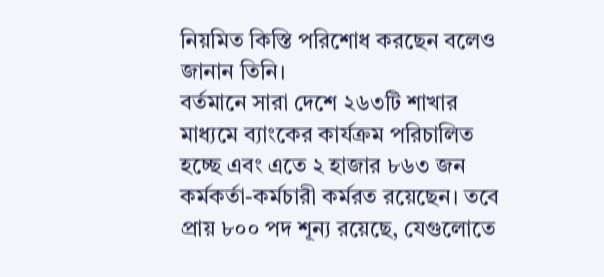নিয়মিত কিস্তি পরিশোধ করছেন বলেও জানান তিনি।
বর্তমানে সারা দেশে ২৬৩টি শাখার মাধ্যমে ব্যাংকের কার্যক্রম পরিচালিত হচ্ছে এবং এতে ২ হাজার ৮৬৩ জন কর্মকর্তা-কর্মচারী কর্মরত রয়েছেন। তবে প্রায় ৮০০ পদ শূন্য রয়েছে, যেগুলোতে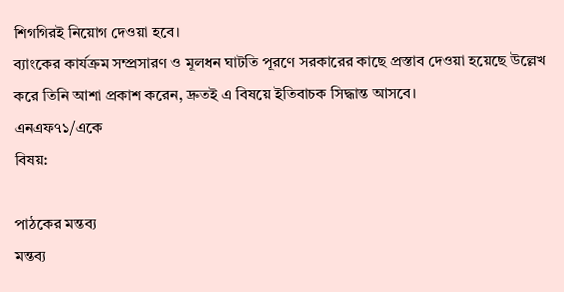শিগগিরই নিয়োগ দেওয়া হবে।
ব্যাংকের কার্যক্রম সম্প্রসারণ ও মূলধন ঘাটতি পূরণে সরকারের কাছে প্রস্তাব দেওয়া হয়েছে উল্লেখ করে তিনি আশা প্রকাশ করেন, দ্রুতই এ বিষয়ে ইতিবাচক সিদ্ধান্ত আসবে।
এনএফ৭১/একে
বিষয়:

পাঠকের মন্তব্য
মন্তব্য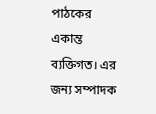পাঠকের একান্ত ব্যক্তিগত। এর জন্য সম্পাদক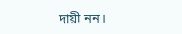দায়ী নন।